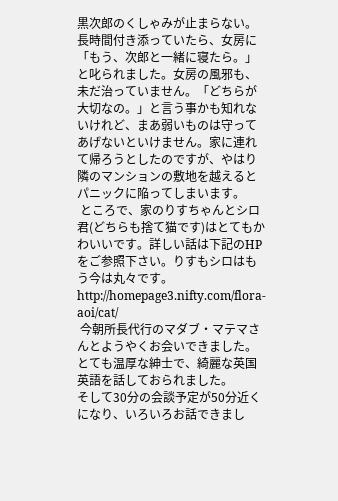黒次郎のくしゃみが止まらない。長時間付き添っていたら、女房に「もう、次郎と一緒に寝たら。」と叱られました。女房の風邪も、未だ治っていません。「どちらが大切なの。」と言う事かも知れないけれど、まあ弱いものは守ってあげないといけません。家に連れて帰ろうとしたのですが、やはり隣のマンションの敷地を越えるとパニックに陥ってしまいます。
 ところで、家のりすちゃんとシロ君(どちらも捨て猫です)はとてもかわいいです。詳しい話は下記のHPをご参照下さい。りすもシロはもう今は丸々です。http://homepage3.nifty.com/flora-aoi/cat/
 今朝所長代行のマダブ・マテマさんとようやくお会いできました。
とても温厚な紳士で、綺麗な英国英語を話しておられました。
そして30分の会談予定が50分近くになり、いろいろお話できまし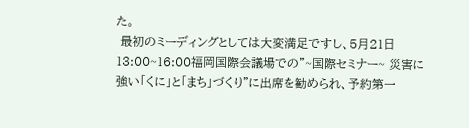た。
 最初のミーディングとしては大変満足ですし、5月21日13:00~16:00福岡国際会議場での”~国際セミナー~ 災害に強い「くに」と「まち」づくり”に出席を勧められ、予約第一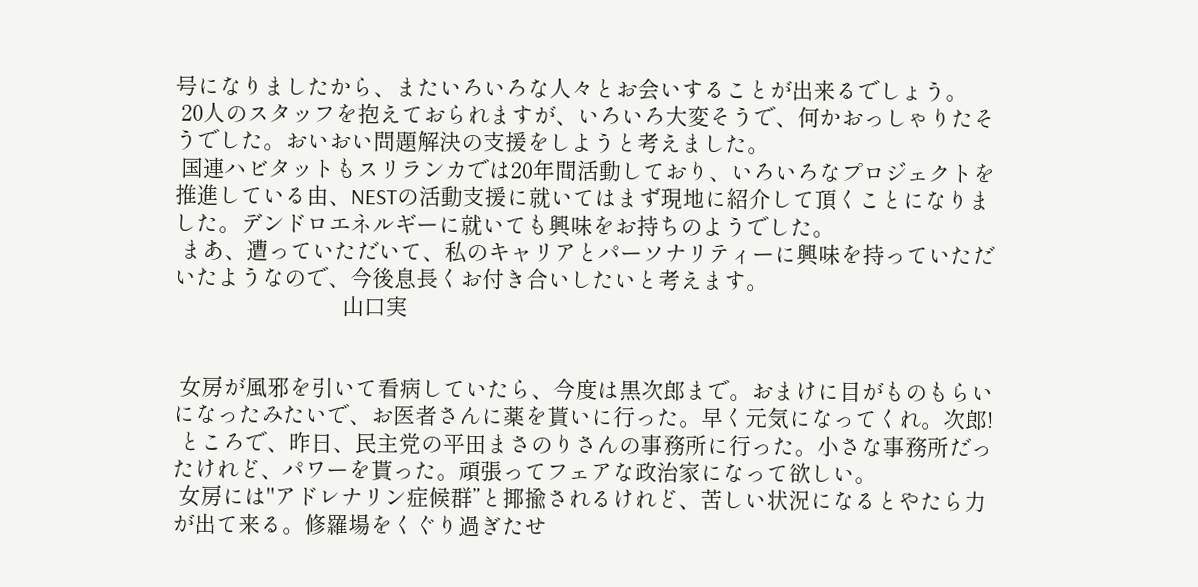号になりましたから、またいろいろな人々とお会いすることが出来るでしょう。
 20人のスタッフを抱えておられますが、いろいろ大変そうで、何かおっしゃりたそうでした。おいおい問題解決の支援をしようと考えました。
 国連ハビタットもスリランカでは20年間活動しており、いろいろなプロジェクトを推進している由、NESTの活動支援に就いてはまず現地に紹介して頂くことになりました。デンドロエネルギーに就いても興味をお持ちのようでした。
 まあ、遭っていただいて、私のキャリアとパーソナリティーに興味を持っていただいたようなので、今後息長くお付き合いしたいと考えます。
                            山口実


 女房が風邪を引いて看病していたら、今度は黒次郎まで。おまけに目がものもらいになったみたいで、お医者さんに薬を貰いに行った。早く元気になってくれ。次郎!
 ところで、昨日、民主党の平田まさのりさんの事務所に行った。小さな事務所だったけれど、パワーを貰った。頑張ってフェアな政治家になって欲しい。
 女房には"アドレナリン症候群”と揶揄されるけれど、苦しい状況になるとやたら力が出て来る。修羅場をくぐり過ぎたせ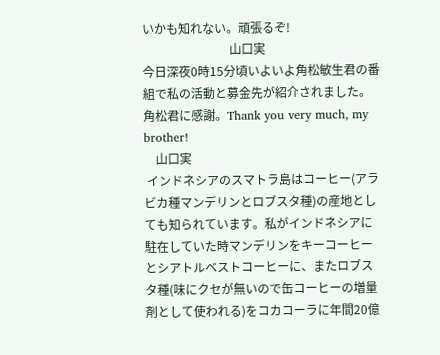いかも知れない。頑張るぞ!
                             山口実
今日深夜0時15分頃いよいよ角松敏生君の番組で私の活動と募金先が紹介されました。角松君に感謝。Thank you very much, my brother!
    山口実
 インドネシアのスマトラ島はコーヒー(アラビカ種マンデリンとロブスタ種)の産地としても知られています。私がインドネシアに駐在していた時マンデリンをキーコーヒーとシアトルベストコーヒーに、またロブスタ種(味にクセが無いので缶コーヒーの増量剤として使われる)をコカコーラに年間20億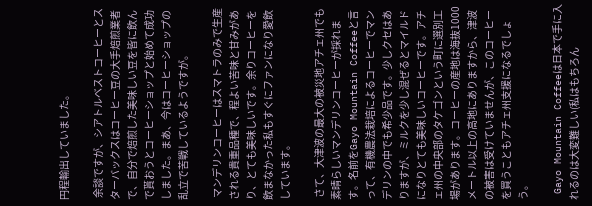円程輸出していました。

 余談ですが、シアトルベストコーヒーとスターバックスはコーヒー豆の大手焙煎業者で、自分で焙煎した美味しい豆を皆に飲んで貰おうとコーヒーショップと始めて成功しました。まあ、今はコーヒーショップの乱立で苦戦しているようですが。

 マンデリンコーヒーはスマトラのみで生産される貴重品種で、程よい苦味と甘みがあり、とても美味しいです。余りコーヒーを飲まなかった私もすぐにファンになり愛飲しています。

 さて、大津波の最大の被災地アチェ州でも素晴らしいマンデリンコーヒーが採れます。名前をGayo Mountain Coffeeと言って、有機農法栽培によるコーヒーでマンデリンの中でも希少品です。少しクセはありますが、ミルクを少し混ぜるとマイルドになりとても美味しいコーヒーです。アチェ州の中央部のタケゴンという町に選別工場があります。コーヒーの産地は海抜1000メートル以上の高地にありますから、津波の被害は受けていませんが、このコーヒーを買うこともアチェ州支援になるでしょう。

 Gayo Mountain Coffeeは日本で手に入れるのは大変難しい(私はもちろん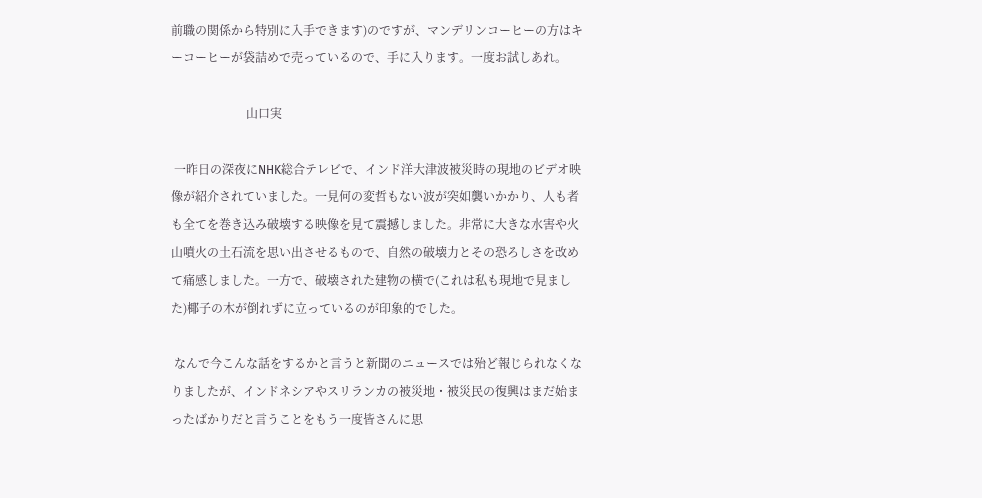前職の関係から特別に入手できます)のですが、マンデリンコーヒーの方はキーコーヒーが袋詰めで売っているので、手に入ります。一度お試しあれ。

                         山口実

 一昨日の深夜にNHK総合テレビで、インド洋大津波被災時の現地のビデオ映像が紹介されていました。一見何の変哲もない波が突如襲いかかり、人も者も全てを巻き込み破壊する映像を見て震撼しました。非常に大きな水害や火山噴火の土石流を思い出させるもので、自然の破壊力とその恐ろしさを改めて痛感しました。一方で、破壊された建物の横で(これは私も現地で見ました)椰子の木が倒れずに立っているのが印象的でした。

 なんで今こんな話をするかと言うと新聞のニュースでは殆ど報じられなくなりましたが、インドネシアやスリランカの被災地・被災民の復興はまだ始まったばかりだと言うことをもう一度皆さんに思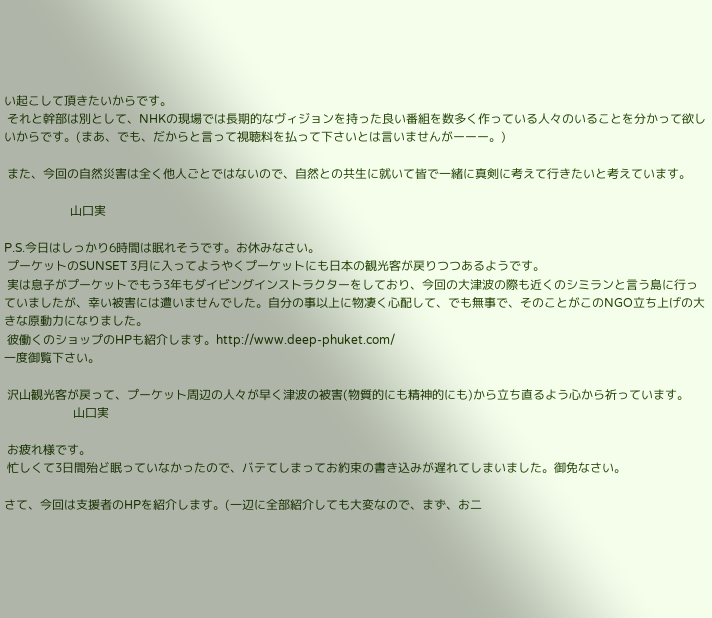い起こして頂きたいからです。
 それと幹部は別として、NHKの現場では長期的なヴィジョンを持った良い番組を数多く作っている人々のいることを分かって欲しいからです。(まあ、でも、だからと言って視聴料を払って下さいとは言いませんがーーー。)

 また、今回の自然災害は全く他人ごとではないので、自然との共生に就いて皆で一緒に真剣に考えて行きたいと考えています。

                      山口実

P.S.今日はしっかり6時間は眠れそうです。お休みなさい。
 プーケットのSUNSET 3月に入ってようやくプーケットにも日本の観光客が戻りつつあるようです。
 実は息子がプーケットでもう3年もダイビングインストラクターをしており、今回の大津波の際も近くのシミランと言う島に行っていましたが、幸い被害には遭いませんでした。自分の事以上に物凄く心配して、でも無事で、そのことがこのNGO立ち上げの大きな原動力になりました。
 彼働くのショップのHPも紹介します。http://www.deep-phuket.com/
一度御覧下さい。

 沢山観光客が戻って、プーケット周辺の人々が早く津波の被害(物質的にも精神的にも)から立ち直るよう心から祈っています。
                       山口実

 お疲れ様です。
 忙しくて3日間殆ど眠っていなかったので、バテてしまってお約束の書き込みが遅れてしまいました。御免なさい。

さて、今回は支援者のHPを紹介します。(一辺に全部紹介しても大変なので、まず、お二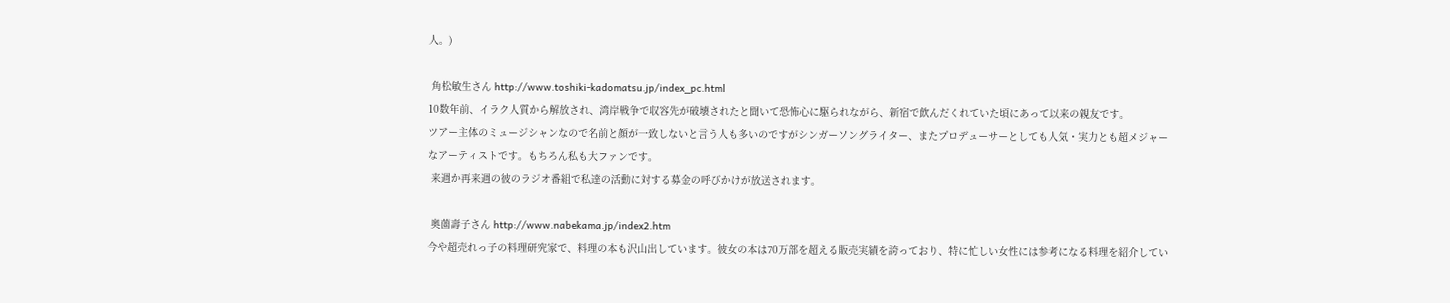人。)

 角松敏生さん http://www.toshiki-kadomatsu.jp/index_pc.html
10数年前、イラク人質から解放され、湾岸戦争で収容先が破壊されたと聞いて恐怖心に駆られながら、新宿で飲んだくれていた頃にあって以来の親友です。
ツアー主体のミュージシャンなので名前と顔が一致しないと言う人も多いのですがシンガーソングライター、またプロデューサーとしても人気・実力とも超メジャーなアーティストです。もちろん私も大ファンです。
 来週か再来週の彼のラジオ番組で私達の活動に対する募金の呼びかけが放送されます。

 奥薗壽子さん http://www.nabekama.jp/index2.htm
今や超売れっ子の料理研究家で、料理の本も沢山出しています。彼女の本は70万部を超える販売実績を誇っており、特に忙しい女性には参考になる料理を紹介してい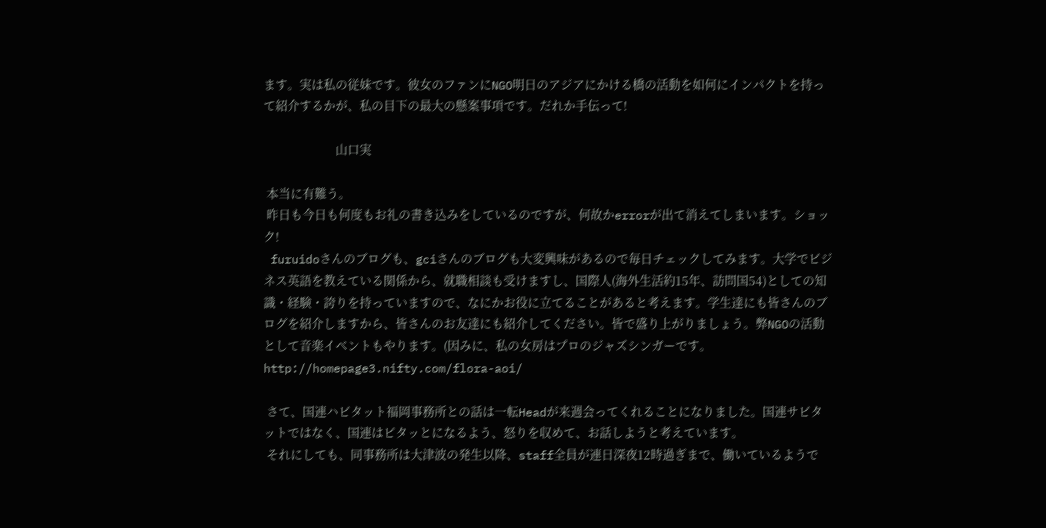ます。実は私の従妹です。彼女のファンにNGO明日のアジアにかける橋の活動を如何にインパクトを持って紹介するかが、私の目下の最大の懸案事項です。だれか手伝って!

                        山口実

 本当に有難う。
 昨日も今日も何度もお礼の書き込みをしているのですが、何故かerrorが出て消えてしまいます。ショック!
 furuidoさんのブログも、gciさんのブログも大変興味があるので毎日チェックしてみます。大学でビジネス英語を教えている関係から、就職相談も受けますし、国際人(海外生活約15年、訪問国54)としての知識・経験・誇りを持っていますので、なにかお役に立てることがあると考えます。学生達にも皆さんのブログを紹介しますから、皆さんのお友達にも紹介してください。皆で盛り上がりましょう。弊NGOの活動として音楽イベントもやります。(因みに、私の女房はプロのジャズシンガーです。http://homepage3.nifty.com/flora-aoi/

 さて、国連ハビタット福岡事務所との話は一転Headが来週会ってくれることになりました。国連サビタットではなく、国連はピタッとになるよう、怒りを収めて、お話しようと考えています。
 それにしても、同事務所は大津波の発生以降、staff全員が連日深夜12時過ぎまで、働いているようで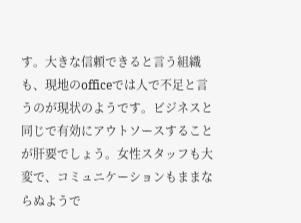す。大きな信頼できると言う組織も、現地のofficeでは人で不足と言うのが現状のようです。ビジネスと同じで有効にアウトソースすることが肝要でしょう。女性スタッフも大変で、コミュニケーションもままならぬようで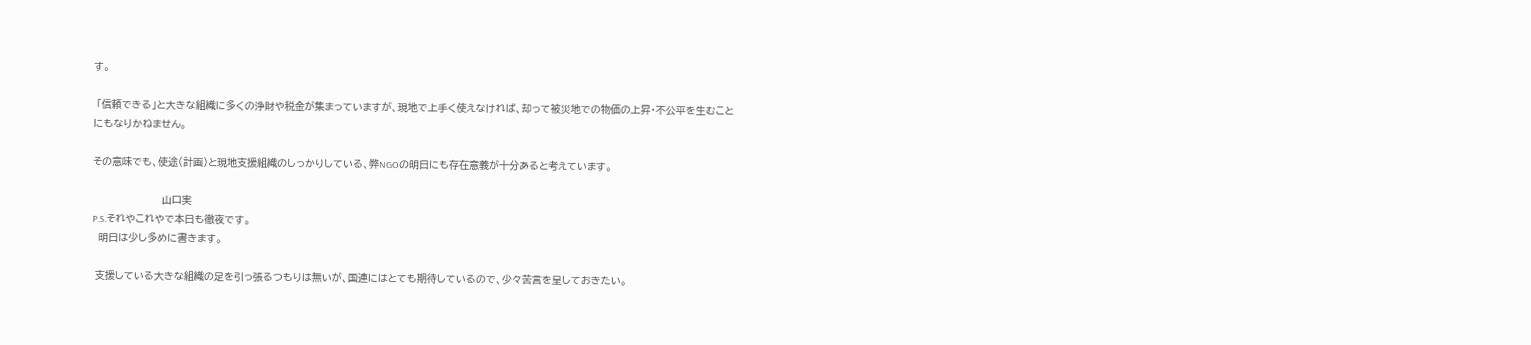す。

 「信頼できる」と大きな組織に多くの浄財や税金が集まっていますが、現地で上手く使えなければ、却って被災地での物価の上昇・不公平を生むことにもなりかねません。

その意味でも、使途(計画)と現地支援組織のしっかりしている、弊NGOの明日にも存在意義が十分あると考えています。

                       山口実
P.S.それやこれやで本日も徹夜です。
  明日は少し多めに書きます。

 支援している大きな組織の足を引っ張るつもりは無いが、国連にはとても期待しているので、少々苦言を呈しておきたい。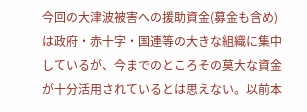今回の大津波被害への援助資金(募金も含め)は政府・赤十字・国連等の大きな組織に集中しているが、今までのところその莫大な資金が十分活用されているとは思えない。以前本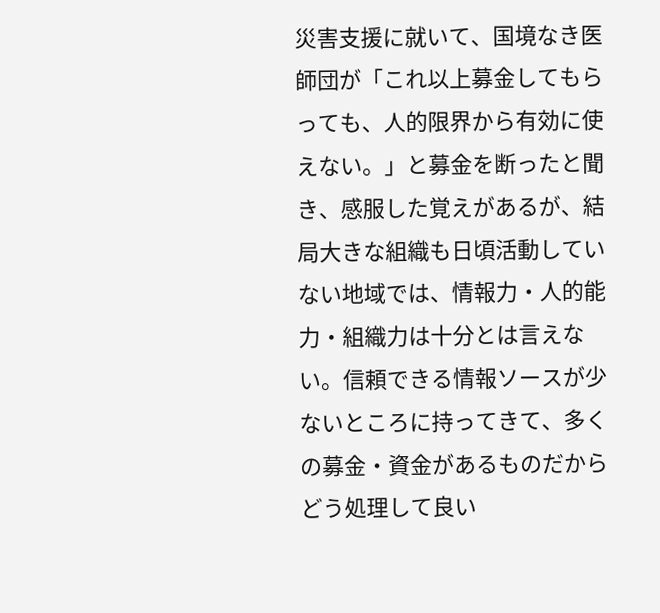災害支援に就いて、国境なき医師団が「これ以上募金してもらっても、人的限界から有効に使えない。」と募金を断ったと聞き、感服した覚えがあるが、結局大きな組織も日頃活動していない地域では、情報力・人的能力・組織力は十分とは言えない。信頼できる情報ソースが少ないところに持ってきて、多くの募金・資金があるものだからどう処理して良い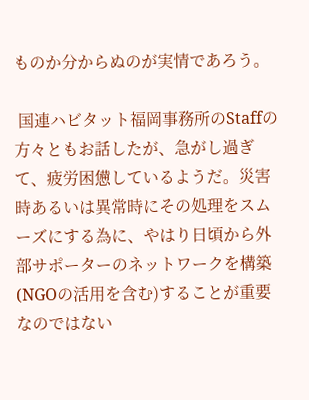ものか分からぬのが実情であろう。

 国連ハビタット福岡事務所のStaffの方々ともお話したが、急がし過ぎて、疲労困憊しているようだ。災害時あるいは異常時にその処理をスムーズにする為に、やはり日頃から外部サポーターのネットワークを構築(NGOの活用を含む)することが重要なのではない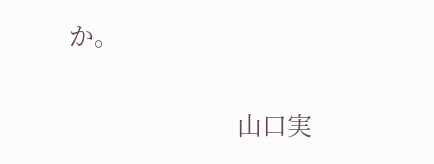か。


                            山口実